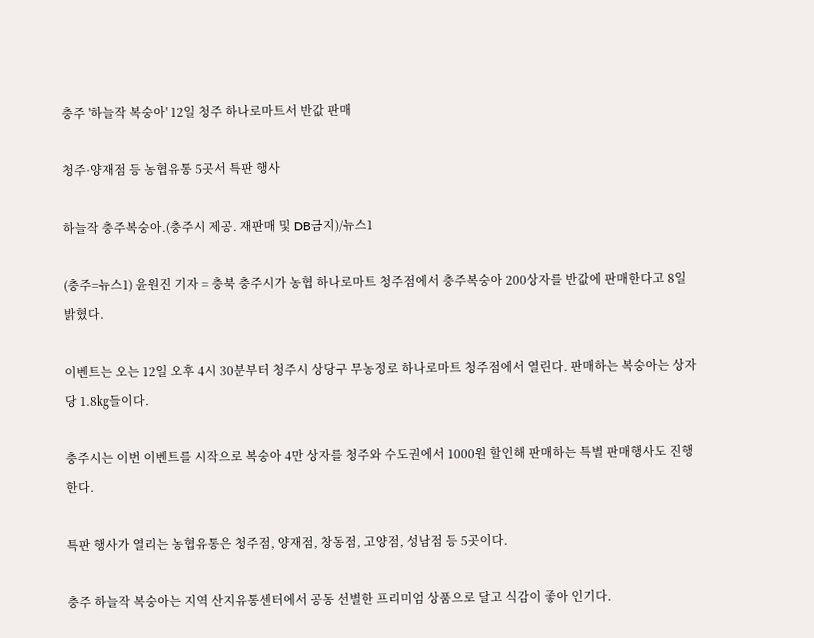충주 '하늘작 복숭아' 12일 청주 하나로마트서 반값 판매

청주·양재점 등 농협유통 5곳서 특판 행사

하늘작 충주복숭아.(충주시 제공. 재판매 및 DB금지)/뉴스1

(충주=뉴스1) 윤원진 기자 = 충북 충주시가 농협 하나로마트 청주점에서 충주복숭아 200상자를 반값에 판매한다고 8일 밝혔다.

이벤트는 오는 12일 오후 4시 30분부터 청주시 상당구 무농정로 하나로마트 청주점에서 열린다. 판매하는 복숭아는 상자당 1.8㎏들이다.

충주시는 이번 이벤트를 시작으로 복숭아 4만 상자를 청주와 수도권에서 1000원 할인해 판매하는 특별 판매행사도 진행한다.

특판 행사가 열리는 농협유통은 청주점, 양재점, 창동점, 고양점, 성남점 등 5곳이다.

충주 하늘작 복숭아는 지역 산지유통센터에서 공동 선별한 프리미엄 상품으로 달고 식감이 좋아 인기다.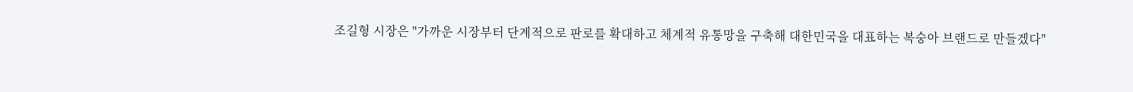조길형 시장은 "가까운 시장부터 단계적으로 판로를 확대하고 체계적 유통망을 구축해 대한민국을 대표하는 복숭아 브랜드로 만들겠다"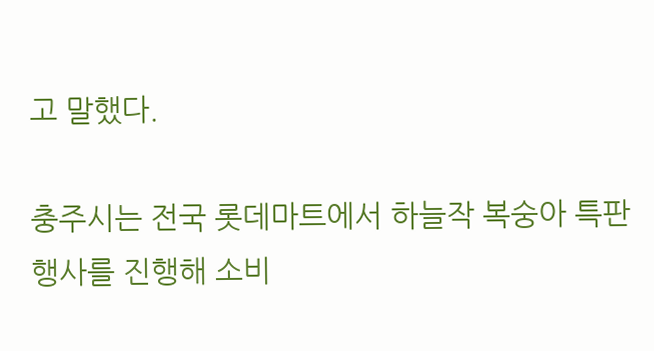고 말했다.

충주시는 전국 롯데마트에서 하늘작 복숭아 특판 행사를 진행해 소비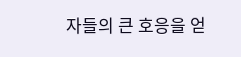자들의 큰 호응을 얻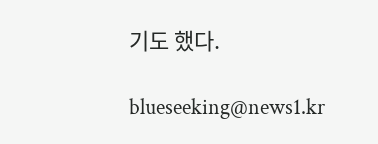기도 했다.

blueseeking@news1.kr